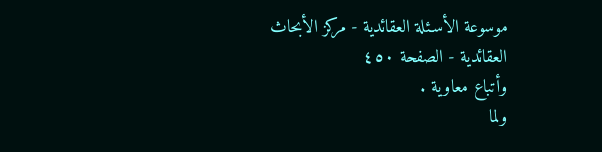موسوعة الأسـئلة العقائدية - مركز الأبحاث العقائدية - الصفحة ٤٥٠
وأتباع معاوية .
ولما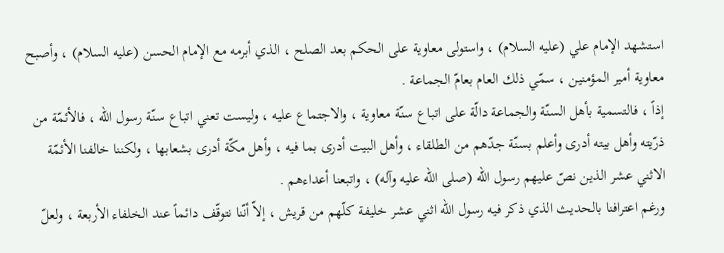استشهد الإمام علي (عليه السلام) ، واستولى معاوية على الحكم بعد الصلح ، الذي أبرمه مع الإمام الحسن (عليه السلام) ، وأصبح معاوية أمير المؤمنين ، سمّي ذلك العام بعامّ الجماعة .
إذاً ، فالتسمية بأهل السنّة والجماعة دالّة على اتباع سنّة معاوية ، والاجتماع عليه ، وليست تعني اتباع سنّة رسول الله ، فالأئمّة من ذرّيته وأهل بيته أدرى وأعلم بسنّة جدّهم من الطلقاء ، وأهل البيت أدرى بما فيه ، وأهل مكّة أدرى بشعابها ، ولكننا خالفنا الأئمّة الاثني عشر الذين نصّ عليهم رسول الله (صلى الله عليه وآله) ، واتبعنا أعداءهم .
ورغم اعترافنا بالحديث الذي ذكر فيه رسول الله اثني عشر خليفة كلّهم من قريش ، إلاّ أنّنا نتوقّف دائماً عند الخلفاء الأربعة ، ولعلّ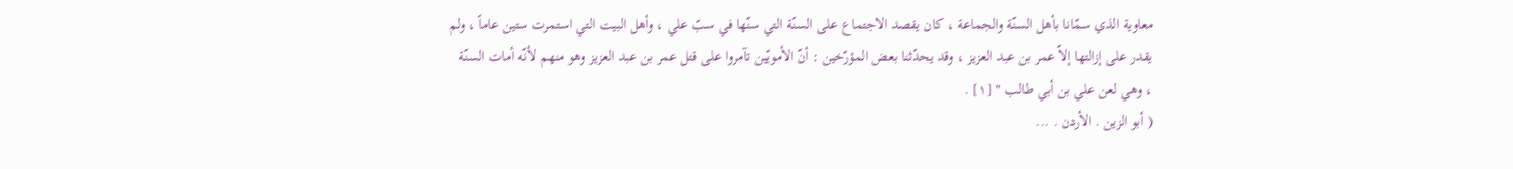معاوية الذي سمّانا بأهل السنّة والجماعة ، كان يقصد الاجتماع على السنّة التي سنّها في سبّ علي ، وأهل البيت التي استمرت ستين عاماً ، ولم يقدر على إزالتها إلاّ عمر بن عبد العزيز ، وقد يحدّثنا بعض المؤرّخين : أنّ الأمويّين تآمروا على قتل عمر بن عبد العزيز وهو منهم لأنّه أمات السنّة ، وهي لعن علي بن أبي طالب " [١] .
( أبو الزين . الأردن . ...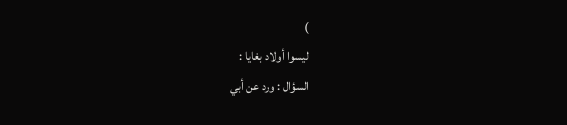)
ليسوا أولاد بغايا :
السؤال : ورد عن أبي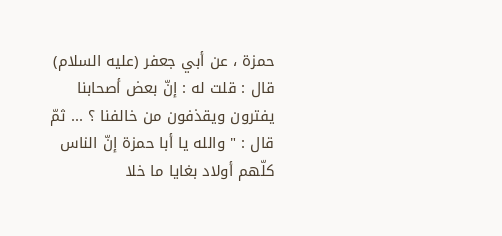حمزة ، عن أبي جعفر (عليه السلام) قال : قلت له : إنّ بعض أصحابنا يفترون ويقذفون من خالفنا ؟ ... ثمّ قال : " والله يا أبا حمزة إنّ الناس كلّهم أولاد بغايا ما خلا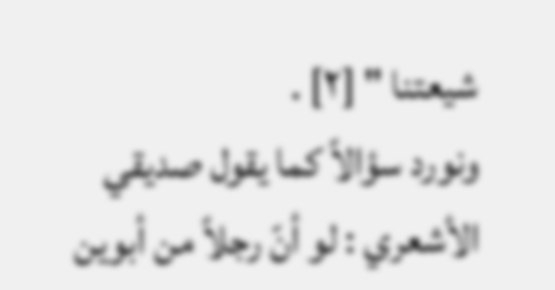شيعتنا " [٢] .
ونورد سؤالاً كما يقول صديقي الأشعري : لو أنّ رجلاً من أبوين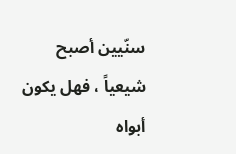سنّيين أصبح شيعياً ، فهل يكون أبواه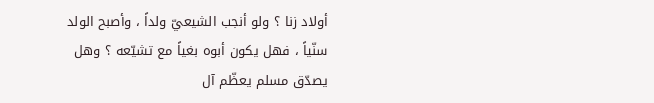أولاد زنا ؟ ولو أنجب الشيعيّ ولداً ، وأصبح الولد سنّياً ، فهل يكون أبوه بغياً مع تشيّعه ؟ وهل يصدّق مسلم يعظّم آل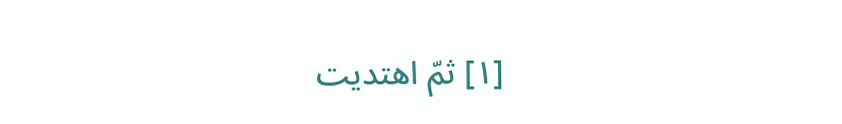[١] ثمّ اهتديت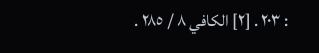: ٢٠٣ . [٢] الكافي ٨ / ٢٨٥ .